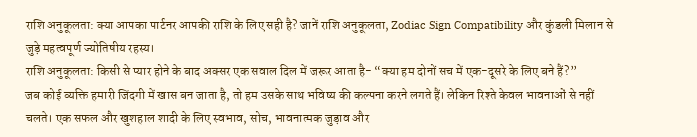राशि अनुकूलता: क्या आपका पार्टनर आपकी राशि के लिए सही है? जानें राशि अनुकूलता, Zodiac Sign Compatibility और कुंडली मिलान से जुड़े महत्वपूर्ण ज्योतिषीय रहस्य।
राशि अनुकूलता: किसी से प्यार होने के बाद अक्सर एक सवाल दिल में जरूर आता है- “क्या हम दोनों सच में एक-दूसरे के लिए बने हैं?”
जब कोई व्यक्ति हमारी जिंदगी में खास बन जाता है, तो हम उसके साथ भविष्य की कल्पना करने लगते हैं। लेकिन रिश्ते केवल भावनाओं से नहीं चलते। एक सफल और खुशहाल शादी के लिए स्वभाव, सोच, भावनात्मक जुड़ाव और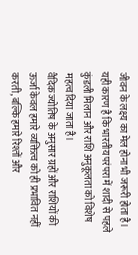जीवन के लक्ष्य का मेल होना भी जरूरी होता है।
यही कारण है कि भारतीय परंपरा में शादी से पहले कुंडली मिलान और राशि अनुकूलता को विशेष महत्व दिया जाता है।
वैदिक ज्योतिष के अनुसार ग्रहों और राशियों की ऊर्जा केवल हमारे व्यक्तित्व को ही प्रभावित नहीं करती, बल्कि हमारे रिश्तों और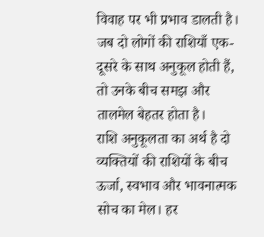विवाह पर भी प्रभाव डालती है। जब दो लोगों की राशियाँ एक-दूसरे के साथ अनुकूल होती हैं, तो उनके बीच समझ और तालमेल बेहतर होता है।
राशि अनुकूलता का अर्थ है दो व्यक्तियों की राशियों के बीच ऊर्जा, स्वभाव और भावनात्मक सोच का मेल। हर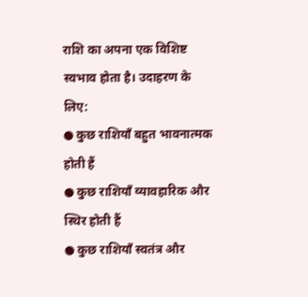राशि का अपना एक विशिष्ट स्वभाव होता है। उदाहरण के लिए:
● कुछ राशियाँ बहुत भावनात्मक होती हैं
● कुछ राशियाँ व्यावहारिक और स्थिर होती हैं
● कुछ राशियाँ स्वतंत्र और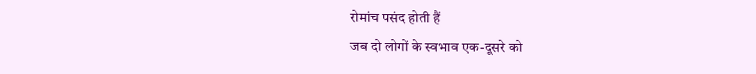रोमांच पसंद होती हैं
जब दो लोगों के स्वभाव एक-दूसरे को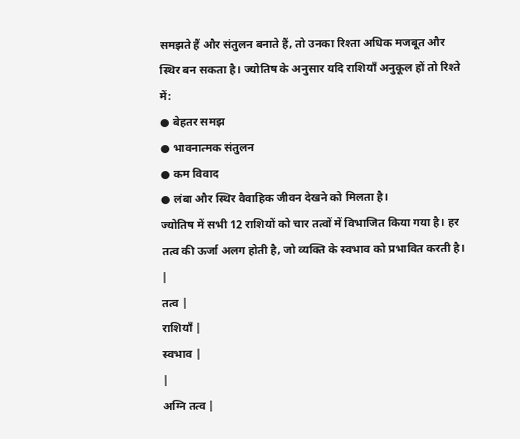समझते हैं और संतुलन बनाते हैं, तो उनका रिश्ता अधिक मजबूत और स्थिर बन सकता है। ज्योतिष के अनुसार यदि राशियाँ अनुकूल हों तो रिश्ते में:
● बेहतर समझ
● भावनात्मक संतुलन
● कम विवाद
● लंबा और स्थिर वैवाहिक जीवन देखने को मिलता है।
ज्योतिष में सभी 12 राशियों को चार तत्वों में विभाजित किया गया है। हर तत्व की ऊर्जा अलग होती है, जो व्यक्ति के स्वभाव को प्रभावित करती है।
|
तत्व |
राशियाँ |
स्वभाव |
|
अग्नि तत्व |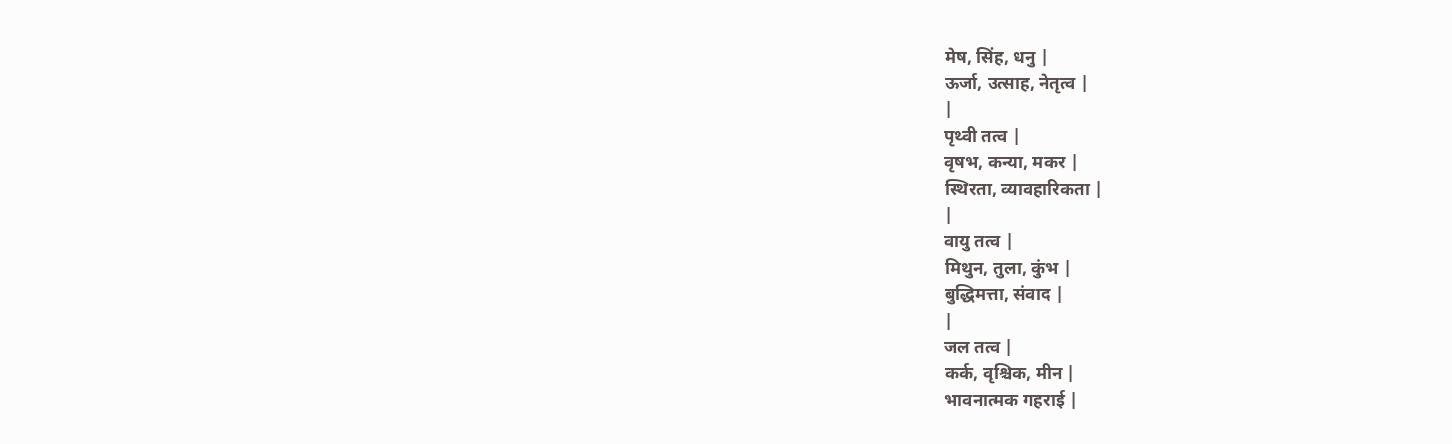मेष, सिंह, धनु |
ऊर्जा, उत्साह, नेतृत्व |
|
पृथ्वी तत्व |
वृषभ, कन्या, मकर |
स्थिरता, व्यावहारिकता |
|
वायु तत्व |
मिथुन, तुला, कुंभ |
बुद्धिमत्ता, संवाद |
|
जल तत्व |
कर्क, वृश्चिक, मीन |
भावनात्मक गहराई |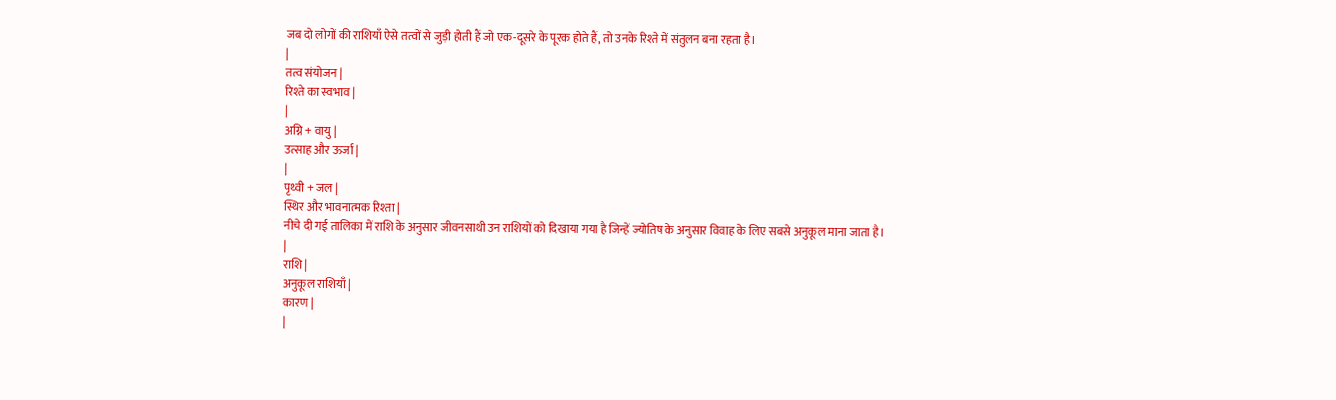जब दो लोगों की राशियाँ ऐसे तत्वों से जुड़ी होती हैं जो एक-दूसरे के पूरक होते हैं, तो उनके रिश्ते में संतुलन बना रहता है।
|
तत्व संयोजन |
रिश्ते का स्वभाव |
|
अग्नि + वायु |
उत्साह और ऊर्जा |
|
पृथ्वी + जल |
स्थिर और भावनात्मक रिश्ता |
नीचे दी गई तालिका में राशि के अनुसार जीवनसाथी उन राशियों को दिखाया गया है जिन्हें ज्योतिष के अनुसार विवाह के लिए सबसे अनुकूल माना जाता है।
|
राशि |
अनुकूल राशियाँ |
कारण |
|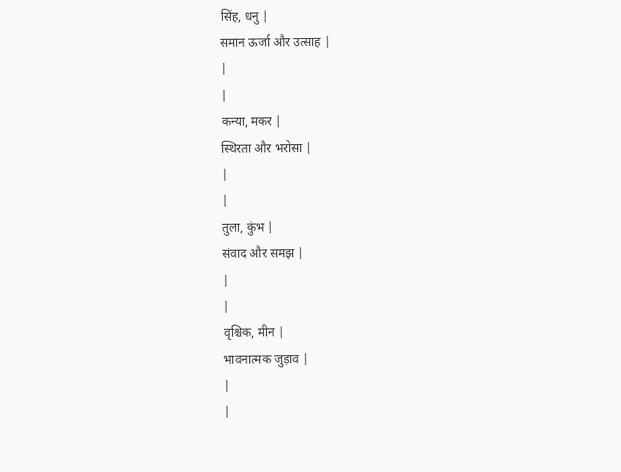सिंह, धनु |
समान ऊर्जा और उत्साह |
|
|
कन्या, मकर |
स्थिरता और भरोसा |
|
|
तुला, कुंभ |
संवाद और समझ |
|
|
वृश्चिक, मीन |
भावनात्मक जुड़ाव |
|
|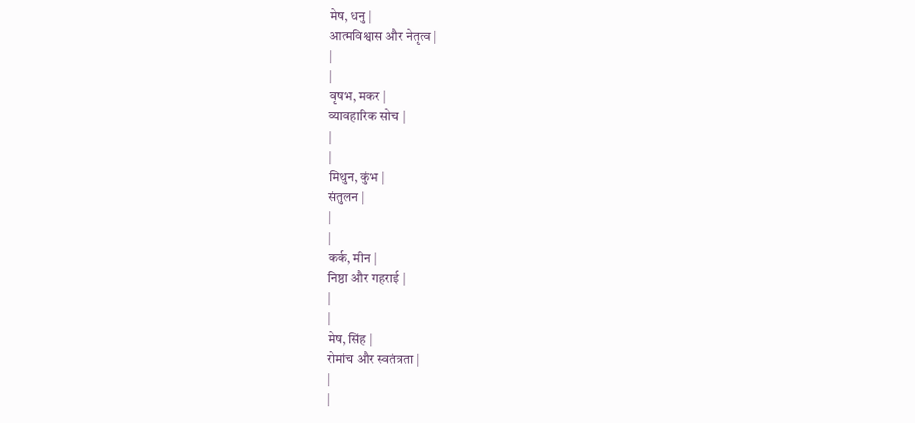मेष, धनु |
आत्मविश्वास और नेतृत्व |
|
|
वृषभ, मकर |
व्यावहारिक सोच |
|
|
मिथुन, कुंभ |
संतुलन |
|
|
कर्क, मीन |
निष्ठा और गहराई |
|
|
मेष, सिंह |
रोमांच और स्वतंत्रता |
|
|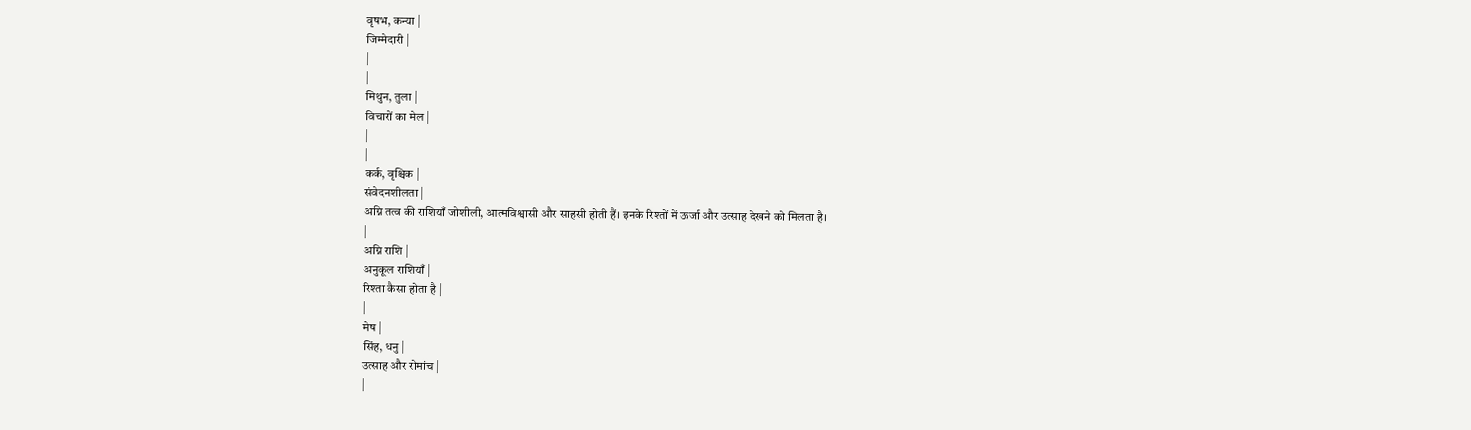वृषभ, कन्या |
जिम्मेदारी |
|
|
मिथुन, तुला |
विचारों का मेल |
|
|
कर्क, वृश्चिक |
संवेदनशीलता |
अग्नि तत्व की राशियाँ जोशीली, आत्मविश्वासी और साहसी होती हैं। इनके रिश्तों में ऊर्जा और उत्साह देखने को मिलता है।
|
अग्नि राशि |
अनुकूल राशियाँ |
रिश्ता कैसा होता है |
|
मेष |
सिंह, धनु |
उत्साह और रोमांच |
|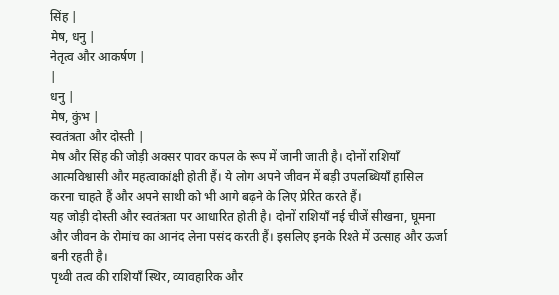सिंह |
मेष, धनु |
नेतृत्व और आकर्षण |
|
धनु |
मेष, कुंभ |
स्वतंत्रता और दोस्ती |
मेष और सिंह की जोड़ी अक्सर पावर कपल के रूप में जानी जाती है। दोनों राशियाँ आत्मविश्वासी और महत्वाकांक्षी होती हैं। ये लोग अपने जीवन में बड़ी उपलब्धियाँ हासिल करना चाहते हैं और अपने साथी को भी आगे बढ़ने के लिए प्रेरित करते हैं।
यह जोड़ी दोस्ती और स्वतंत्रता पर आधारित होती है। दोनों राशियाँ नई चीजें सीखना, घूमना और जीवन के रोमांच का आनंद लेना पसंद करती हैं। इसलिए इनके रिश्ते में उत्साह और ऊर्जा बनी रहती है।
पृथ्वी तत्व की राशियाँ स्थिर, व्यावहारिक और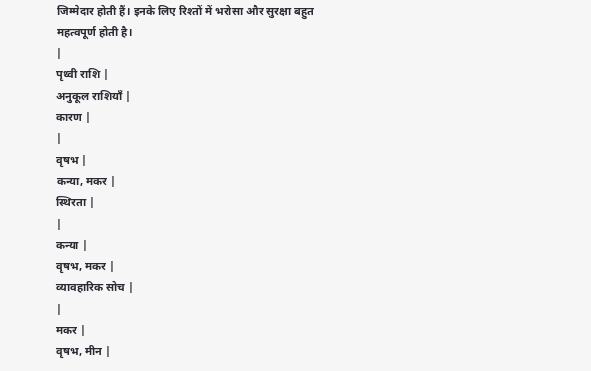जिम्मेदार होती हैं। इनके लिए रिश्तों में भरोसा और सुरक्षा बहुत महत्वपूर्ण होती है।
|
पृथ्वी राशि |
अनुकूल राशियाँ |
कारण |
|
वृषभ |
कन्या, मकर |
स्थिरता |
|
कन्या |
वृषभ, मकर |
व्यावहारिक सोच |
|
मकर |
वृषभ, मीन |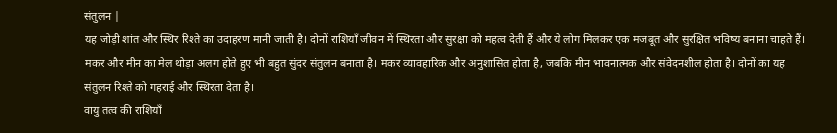संतुलन |
यह जोड़ी शांत और स्थिर रिश्ते का उदाहरण मानी जाती है। दोनों राशियाँ जीवन में स्थिरता और सुरक्षा को महत्व देती हैं और ये लोग मिलकर एक मजबूत और सुरक्षित भविष्य बनाना चाहते हैं।
मकर और मीन का मेल थोड़ा अलग होते हुए भी बहुत सुंदर संतुलन बनाता है। मकर व्यावहारिक और अनुशासित होता है, जबकि मीन भावनात्मक और संवेदनशील होता है। दोनों का यह संतुलन रिश्ते को गहराई और स्थिरता देता है।
वायु तत्व की राशियाँ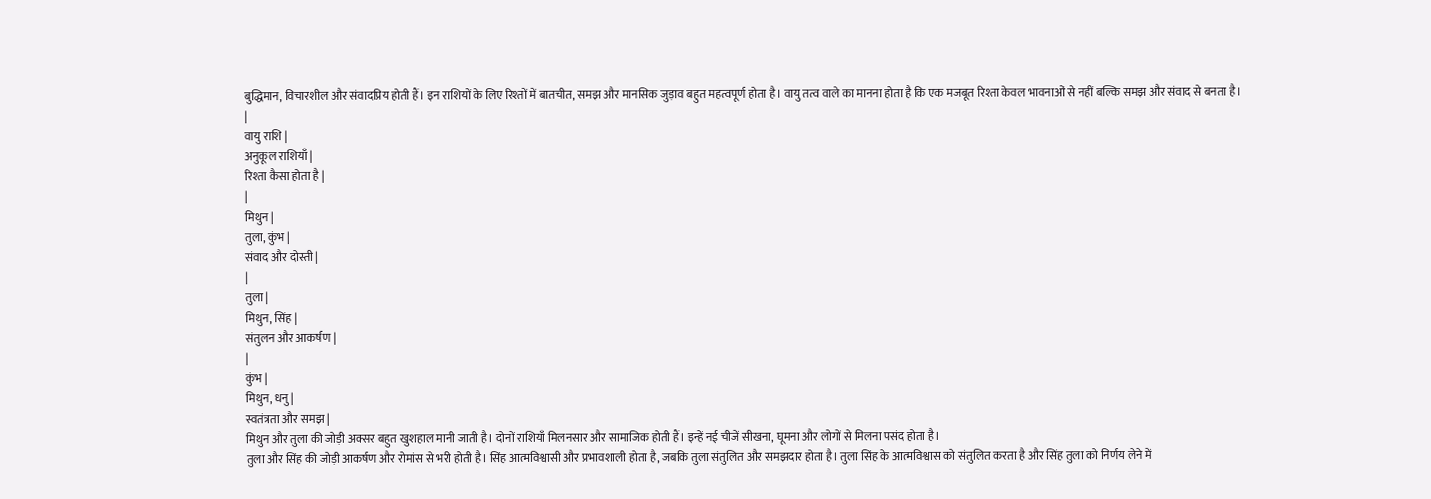बुद्धिमान, विचारशील और संवादप्रिय होती हैं। इन राशियों के लिए रिश्तों में बातचीत, समझ और मानसिक जुड़ाव बहुत महत्वपूर्ण होता है। वायु तत्व वाले का मानना होता है कि एक मजबूत रिश्ता केवल भावनाओं से नहीं बल्कि समझ और संवाद से बनता है।
|
वायु राशि |
अनुकूल राशियाँ |
रिश्ता कैसा होता है |
|
मिथुन |
तुला, कुंभ |
संवाद और दोस्ती |
|
तुला |
मिथुन, सिंह |
संतुलन और आकर्षण |
|
कुंभ |
मिथुन, धनु |
स्वतंत्रता और समझ |
मिथुन और तुला की जोड़ी अक्सर बहुत खुशहाल मानी जाती है। दोनों राशियाँ मिलनसार और सामाजिक होती हैं। इन्हें नई चीजें सीखना, घूमना और लोगों से मिलना पसंद होता है।
तुला और सिंह की जोड़ी आकर्षण और रोमांस से भरी होती है। सिंह आत्मविश्वासी और प्रभावशाली होता है, जबकि तुला संतुलित और समझदार होता है। तुला सिंह के आत्मविश्वास को संतुलित करता है और सिंह तुला को निर्णय लेने में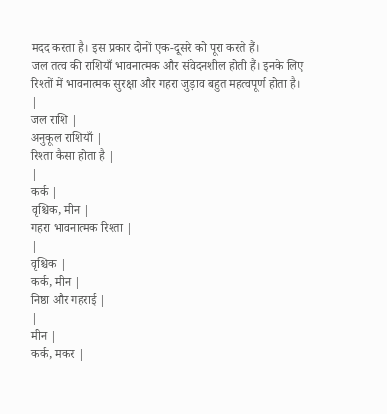मदद करता है। इस प्रकार दोनों एक-दूसरे को पूरा करते हैं।
जल तत्व की राशियाँ भावनात्मक और संवेदनशील होती हैं। इनके लिए रिश्तों में भावनात्मक सुरक्षा और गहरा जुड़ाव बहुत महत्वपूर्ण होता है।
|
जल राशि |
अनुकूल राशियाँ |
रिश्ता कैसा होता है |
|
कर्क |
वृश्चिक, मीन |
गहरा भावनात्मक रिश्ता |
|
वृश्चिक |
कर्क, मीन |
निष्ठा और गहराई |
|
मीन |
कर्क, मकर |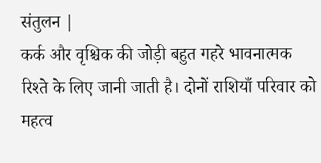संतुलन |
कर्क और वृश्चिक की जोड़ी बहुत गहरे भावनात्मक रिश्ते के लिए जानी जाती है। दोनों राशियाँ परिवार को महत्व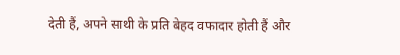देती हैं, अपने साथी के प्रति बेहद वफादार होती हैं और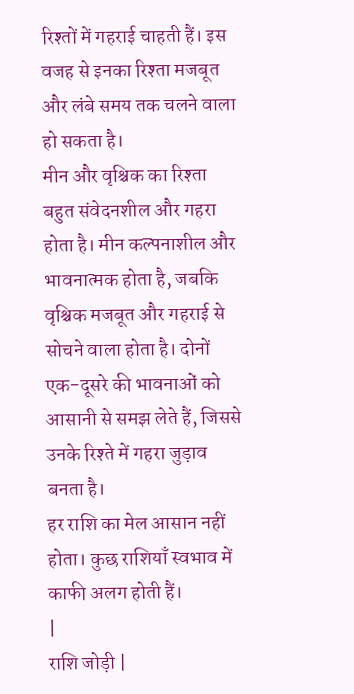रिश्तों में गहराई चाहती हैं। इस वजह से इनका रिश्ता मजबूत और लंबे समय तक चलने वाला हो सकता है।
मीन और वृश्चिक का रिश्ता बहुत संवेदनशील और गहरा होता है। मीन कल्पनाशील और भावनात्मक होता है, जबकि वृश्चिक मजबूत और गहराई से सोचने वाला होता है। दोनों एक-दूसरे की भावनाओं को आसानी से समझ लेते हैं, जिससे उनके रिश्ते में गहरा जुड़ाव बनता है।
हर राशि का मेल आसान नहीं होता। कुछ राशियाँ स्वभाव में काफी अलग होती हैं।
|
राशि जोड़ी |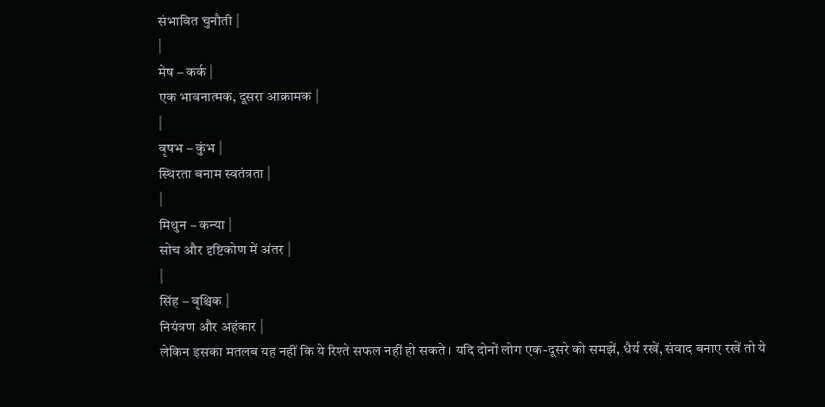संभावित चुनौती |
|
मेष – कर्क |
एक भावनात्मक, दूसरा आक्रामक |
|
वृषभ – कुंभ |
स्थिरता बनाम स्वतंत्रता |
|
मिथुन – कन्या |
सोच और दृष्टिकोण में अंतर |
|
सिंह – वृश्चिक |
नियंत्रण और अहंकार |
लेकिन इसका मतलब यह नहीं कि ये रिश्ते सफल नहीं हो सकते। यदि दोनों लोग एक-दूसरे को समझें, धैर्य रखें, संवाद बनाए रखें तो ये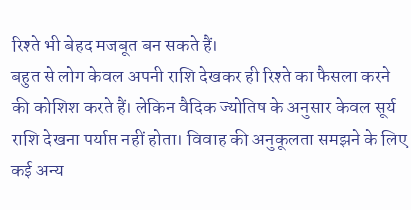रिश्ते भी बेहद मजबूत बन सकते हैं।
बहुत से लोग केवल अपनी राशि देखकर ही रिश्ते का फैसला करने की कोशिश करते हैं। लेकिन वैदिक ज्योतिष के अनुसार केवल सूर्य राशि देखना पर्याप्त नहीं होता। विवाह की अनुकूलता समझने के लिए कई अन्य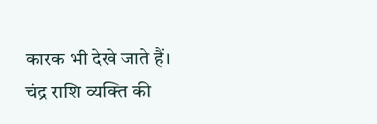कारक भी देखे जाते हैं।
चंद्र राशि व्यक्ति की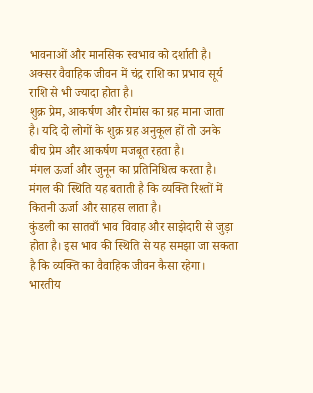भावनाओं और मानसिक स्वभाव को दर्शाती है। अक्सर वैवाहिक जीवन में चंद्र राशि का प्रभाव सूर्य राशि से भी ज्यादा होता है।
शुक्र प्रेम, आकर्षण और रोमांस का ग्रह माना जाता है। यदि दो लोगों के शुक्र ग्रह अनुकूल हों तो उनके बीच प्रेम और आकर्षण मजबूत रहता है।
मंगल ऊर्जा और जुनून का प्रतिनिधित्व करता है। मंगल की स्थिति यह बताती है कि व्यक्ति रिश्तों में कितनी ऊर्जा और साहस लाता है।
कुंडली का सातवाँ भाव विवाह और साझेदारी से जुड़ा होता है। इस भाव की स्थिति से यह समझा जा सकता है कि व्यक्ति का वैवाहिक जीवन कैसा रहेगा।
भारतीय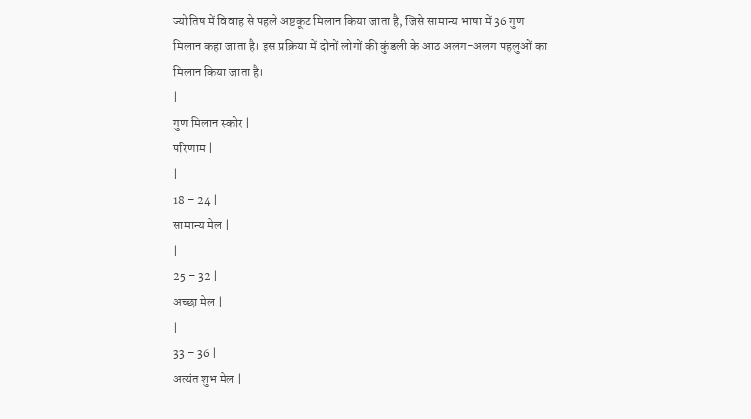ज्योतिष में विवाह से पहले अष्टकूट मिलान किया जाता है, जिसे सामान्य भाषा में 36 गुण मिलान कहा जाता है। इस प्रक्रिया में दोनों लोगों की कुंडली के आठ अलग-अलग पहलुओं का मिलान किया जाता है।
|
गुण मिलान स्कोर |
परिणाम |
|
18 – 24 |
सामान्य मेल |
|
25 – 32 |
अच्छा मेल |
|
33 – 36 |
अत्यंत शुभ मेल |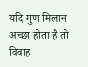यदि गुण मिलान अच्छा होता है तो विवाह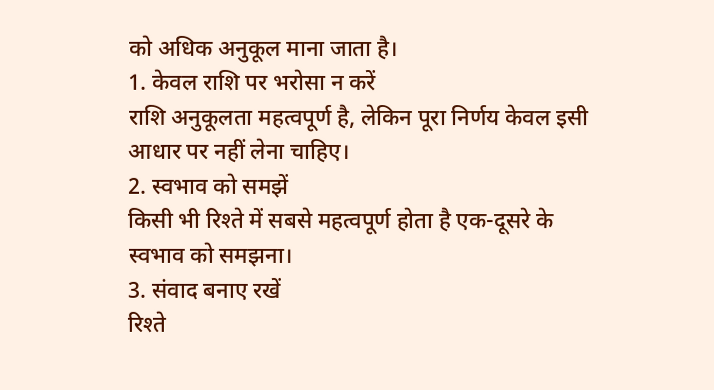को अधिक अनुकूल माना जाता है।
1. केवल राशि पर भरोसा न करें
राशि अनुकूलता महत्वपूर्ण है, लेकिन पूरा निर्णय केवल इसी आधार पर नहीं लेना चाहिए।
2. स्वभाव को समझें
किसी भी रिश्ते में सबसे महत्वपूर्ण होता है एक-दूसरे के स्वभाव को समझना।
3. संवाद बनाए रखें
रिश्ते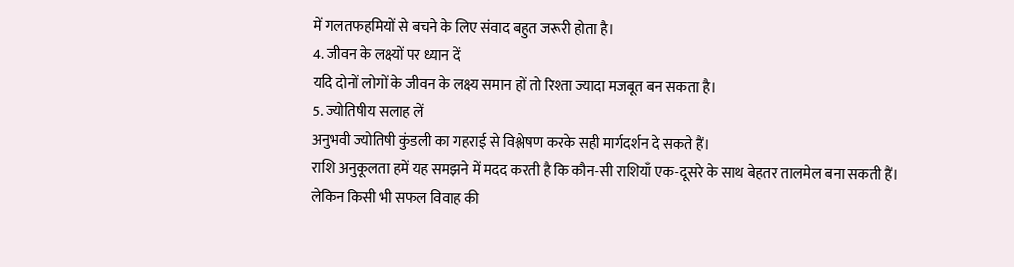में गलतफहमियों से बचने के लिए संवाद बहुत जरूरी होता है।
4. जीवन के लक्ष्यों पर ध्यान दें
यदि दोनों लोगों के जीवन के लक्ष्य समान हों तो रिश्ता ज्यादा मजबूत बन सकता है।
5. ज्योतिषीय सलाह लें
अनुभवी ज्योतिषी कुंडली का गहराई से विश्लेषण करके सही मार्गदर्शन दे सकते हैं।
राशि अनुकूलता हमें यह समझने में मदद करती है कि कौन-सी राशियाँ एक-दूसरे के साथ बेहतर तालमेल बना सकती हैं।
लेकिन किसी भी सफल विवाह की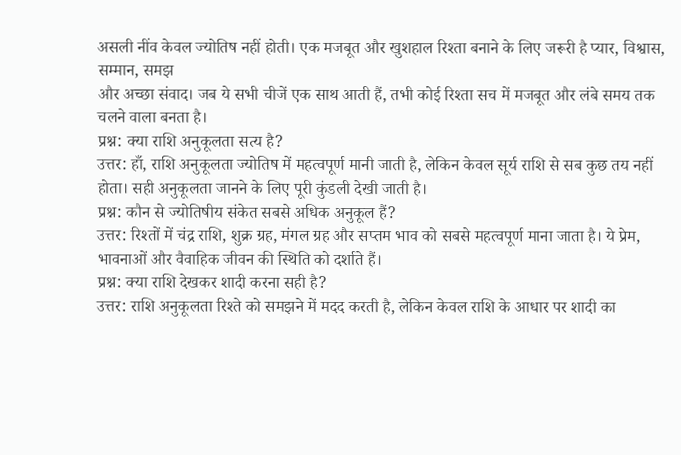असली नींव केवल ज्योतिष नहीं होती। एक मजबूत और खुशहाल रिश्ता बनाने के लिए जरूरी है प्यार, विश्वास, सम्मान, समझ
और अच्छा संवाद। जब ये सभी चीजें एक साथ आती हैं, तभी कोई रिश्ता सच में मजबूत और लंबे समय तक चलने वाला बनता है।
प्रश्न: क्या राशि अनुकूलता सत्य है?
उत्तर: हाँ, राशि अनुकूलता ज्योतिष में महत्वपूर्ण मानी जाती है, लेकिन केवल सूर्य राशि से सब कुछ तय नहीं होता। सही अनुकूलता जानने के लिए पूरी कुंडली देखी जाती है।
प्रश्न: कौन से ज्योतिषीय संकेत सबसे अधिक अनुकूल हैं?
उत्तर: रिश्तों में चंद्र राशि, शुक्र ग्रह, मंगल ग्रह और सप्तम भाव को सबसे महत्वपूर्ण माना जाता है। ये प्रेम, भावनाओं और वैवाहिक जीवन की स्थिति को दर्शाते हैं।
प्रश्न: क्या राशि देखकर शादी करना सही है?
उत्तर: राशि अनुकूलता रिश्ते को समझने में मदद करती है, लेकिन केवल राशि के आधार पर शादी का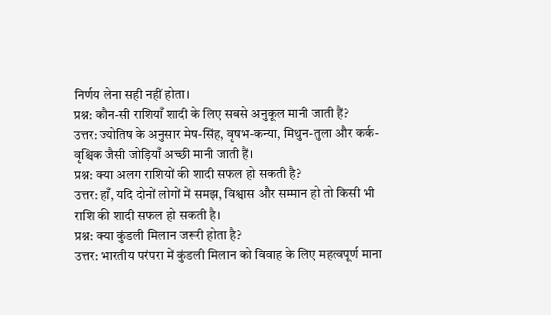निर्णय लेना सही नहीं होता।
प्रश्न: कौन-सी राशियाँ शादी के लिए सबसे अनुकूल मानी जाती हैं?
उत्तर: ज्योतिष के अनुसार मेष-सिंह, वृषभ-कन्या, मिथुन-तुला और कर्क-वृश्चिक जैसी जोड़ियाँ अच्छी मानी जाती हैं।
प्रश्न: क्या अलग राशियों की शादी सफल हो सकती है?
उत्तर: हाँ, यदि दोनों लोगों में समझ, विश्वास और सम्मान हो तो किसी भी राशि की शादी सफल हो सकती है।
प्रश्न: क्या कुंडली मिलान जरूरी होता है?
उत्तर: भारतीय परंपरा में कुंडली मिलान को विवाह के लिए महत्वपूर्ण माना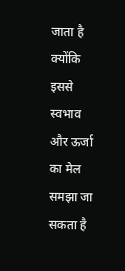जाता है क्योंकि इससे स्वभाव और ऊर्जा का मेल समझा जा सकता है